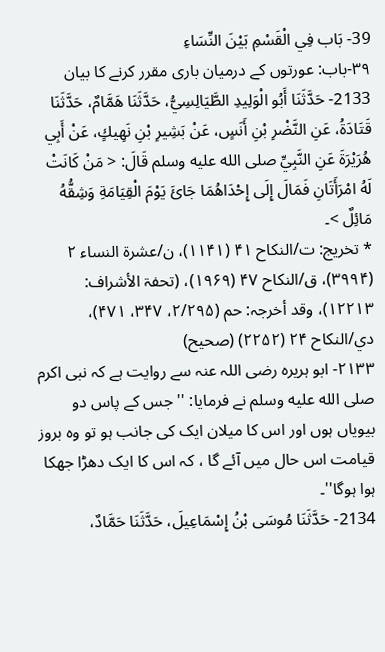39- بَاب فِي الْقَسْمِ بَيْنَ النِّسَاءِ
۳۹-باب: عورتوں کے درمیان باری مقرر کرنے کا بیان
2133- حَدَّثَنَا أَبُو الْوَلِيدِ الطَّيَالِسِيُّ، حَدَّثَنَا هَمَّامٌ، حَدَّثَنَا قَتَادَةُ، عَنِ النَّضْرِ بْنِ أَنَسٍ، عَنْ بَشِيرِ بْنِ نَهِيكٍ، عَنْ أَبِي هُرَيْرَةَ عَنِ النَّبِيِّ صلى الله عليه وسلم قَالَ: < مَنْ كَانَتْ لَهُ امْرَأَتَانِ فَمَالَ إِلَى إِحْدَاهُمَا جَائَ يَوْمَ الْقِيَامَةِ وَشِقُّهُ مَائِلٌ >۔
* تخريج: ت/النکاح ۴۱ (۱۱۴۱)، ن/عشرۃ النساء ۲ (۳۹۹۴)، ق/النکاح ۴۷ (۱۹۶۹)، (تحفۃ الأشراف: ۱۲۲۱۳)، وقد أخرجہ: حم (۲/۲۹۵، ۳۴۷، ۴۷۱)، دي/النکاح ۲۴ (۲۲۵۲) (صحیح)
۲۱۳۳- ابو ہریرہ رضی اللہ عنہ سے روایت ہے کہ نبی اکرم صلى الله عليه وسلم نے فرمایا: '' جس کے پاس دو بیویاں ہوں اور اس کا میلان ایک کی جانب ہو تو وہ بروز قیامت اس حال میں آئے گا ، کہ اس کا ایک دھڑا جھکا ہوا ہوگا''۔
2134- حَدَّثَنَا مُوسَى بْنُ إِسْمَاعِيلَ، حَدَّثَنَا حَمَّادٌ،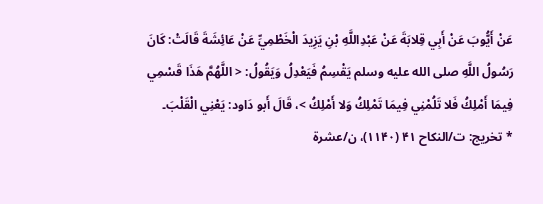عَنْ أَيُّوبَ عَنْ أَبِي قِلابَةَ عَنْ عَبْدِاللَّهِ بْنِ يَزِيدَ الْخَطْمِيِّ عَنْ عَائِشَةَ قَالَتْ: كَانَ رَسُولُ اللَّهِ صلى الله عليه وسلم يَقْسِمُ فَيَعْدِلُ وَيَقُولُ: < اللَّهُمَّ هَذَا قَسْمِي فِيمَا أَمْلِكُ فَلا تَلُمْنِي فِيمَا تَمْلِكُ وَلا أَمْلِكُ >، قَالَ أَبو دَاود: يَعْنِي الْقَلْبَ۔
* تخريج: ت/النکاح ۴۱ (۱۱۴۰)، ن/عشرۃ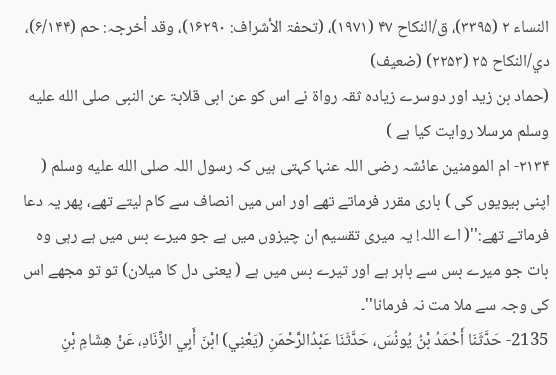النساء ۲ (۳۳۹۵)، ق/النکاح ۴۷ (۱۹۷۱)، (تحفۃ الأشراف: ۱۶۲۹۰)، وقد أخرجہ: حم (۶/۱۴۴)، دي/النکاح ۲۵ (۲۲۵۳) (ضعیف)
(حماد بن زید اور دوسرے زیادہ ثقہ رواۃ نے اس کو عن ابی قلابۃ عن النبی صلى الله عليه وسلم مرسلا روایت کیا ہے )
۲۱۳۴- ام المومنین عائشہ رضی اللہ عنہا کہتی ہیں کہ رسول اللہ صلى الله عليه وسلم ( اپنی بیویوں کی ) باری مقرر فرماتے تھے اور اس میں انصاف سے کام لیتے تھے، پھر یہ دعا فرماتے تھے:''( اے اللہ! یہ میری تقسیم ان چیزوں میں ہے جو میرے بس میں ہے رہی وہ بات جو میرے بس سے باہر ہے اور تیرے بس میں ہے ( یعنی دل کا میلان) تو تو مجھے اس کی وجہ سے ملا مت نہ فرمانا''۔
2135- حَدَّثَنَا أَحْمَدُ بْنُ يُونُسَ، حَدَّثَنَا عَبْدُالرَّحْمَنِ (يَعْنِي) ابْنَ أَبِي الزِّنَادِ، عَنْ هِشَامِ بْنِ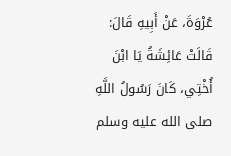عُرْوَةَ، عَنْ أَبِيهِ قَالَ: قَالَتْ عَائِشَةُ يَا ابْنَ أُخْتِي، كَانَ رَسُولُ اللَّهِ صلى الله عليه وسلم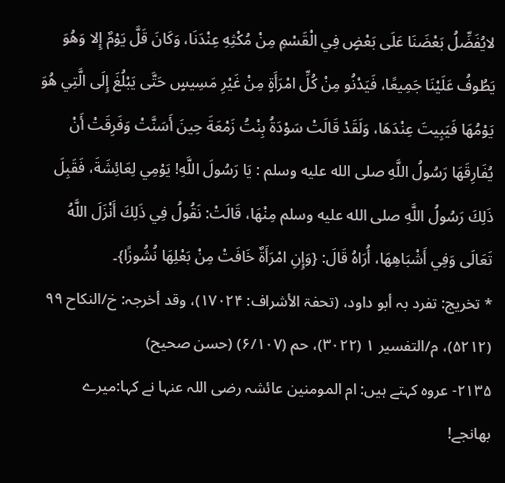لايُفَضِّلُ بَعْضَنَا عَلَى بَعْضٍ فِي الْقَسْمِ مِنْ مُكْثِهِ عِنْدَنَا، وَكَانَ قَلَّ يَوْمٌ إِلا وَهُوَ يَطُوفُ عَلَيْنَا جَمِيعًا، فَيَدْنُو مِنْ كُلِّ امْرَأَةٍ مِنْ غَيْرِ مَسِيسٍ حَتَّى يَبْلُغَ إِلَى الَّتِي هُوَ يَوْمُهَا فَيَبِيتَ عِنْدَهَا، وَلَقَدْ قَالَتْ سَوْدَةُ بِنْتُ زَمْعَةَ حِينَ أَسَنَّتْ وَفَرِقَتْ أَنْ يُفَارِقَهَا رَسُولُ اللَّهِ صلى الله عليه وسلم : يَا رَسُولَ اللَّهِ! يَوْمِي لِعَائِشَةَ، فَقَبِلَ ذَلِكَ رَسُولُ اللَّهِ صلى الله عليه وسلم مِنْهَا، قَالَتْ: نَقُولُ فِي ذَلِكَ أَنْزَلَ اللَّهُ تَعَالَى وَفِي أَشْبَاهِهَا، أُرَاهُ قَالَ: {وَإِنِ امْرَأَةٌ خَافَتْ مِنْ بَعْلِهَا نُشُوزًا}۔
* تخريج: تفرد بہ أبو داود، (تحفۃ الأشراف: ۱۷۰۲۴)، وقد أخرجہ: خ/النکاح ۹۹ (۵۲۱۲)، م/التفسیر ۱ (۳۰۲۲)، حم (۶/۱۰۷) (حسن صحیح)
۲۱۳۵- عروہ کہتے ہیں: ام المومنین عائشہ رضی اللہ عنہا نے کہا:میرے بھانجے!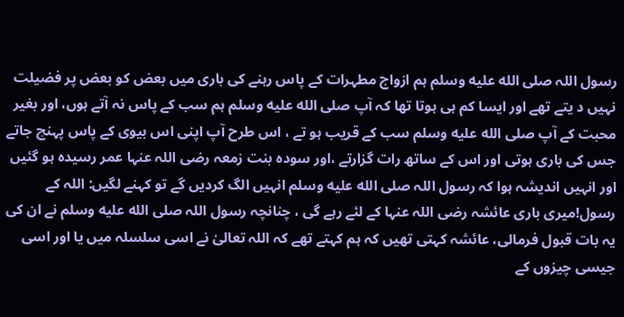رسول اللہ صلى الله عليه وسلم ہم ازواج مطہرات کے پاس رہنے کی باری میں بعض کو بعض پر فضیلت نہیں د یتے تھے اور ایسا کم ہی ہوتا تھا کہ آپ صلى الله عليه وسلم ہم سب کے پاس نہ آتے ہوں، اور بغیر محبت کے آپ صلى الله عليه وسلم سب کے قریب ہو تے ، اس طرح آپ اپنی اس بیوی کے پاس پہنچ جاتے جس کی باری ہوتی اور اس کے ساتھ رات گزارتے ،اور سودہ بنت زمعہ رضی اللہ عنہا عمر رسیدہ ہو گئیں اور انہیں اندیشہ ہوا کہ رسول اللہ صلى الله عليه وسلم انہیں الگ کردیں گے تو کہنے لگیں: اللہ کے رسول!میری باری عائشہ رضی اللہ عنہا کے لئے رہے گی ، چنانچہ رسول اللہ صلى الله عليه وسلم نے ان کی یہ بات قبول فرمالی، عائشہ کہتی تھیں کہ ہم کہتے تھے کہ اللہ تعالیٰ نے اسی سلسلہ میں یا اور اسی جیسی چیزوں کے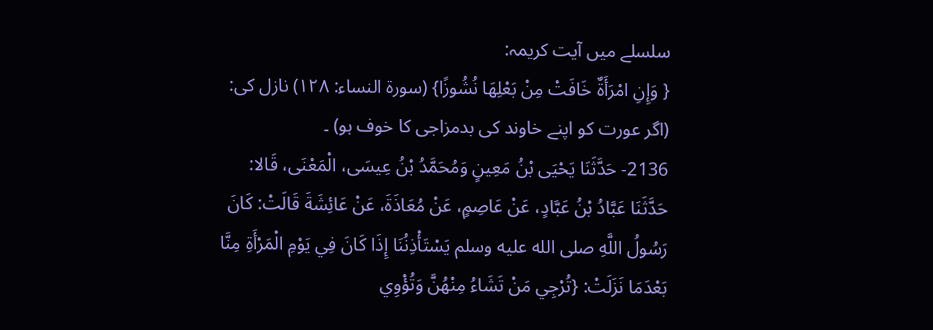سلسلے میں آیت کریمہ:
{ وَإِنِ امْرَأَةٌ خَافَتْ مِنْ بَعْلِهَا نُشُوزًا} (سورۃ النساء: ۱۲۸) نازل کی: (اگر عورت کو اپنے خاوند کی بدمزاجی کا خوف ہو) ۔
2136- حَدَّثَنَا يَحْيَى بْنُ مَعِينٍ وَمُحَمَّدُ بْنُ عِيسَى، الْمَعْنَى، قَالا: حَدَّثَنَا عَبَّادُ بْنُ عَبَّادٍ، عَنْ عَاصِمٍ، عَنْ مُعَاذَةَ، عَنْ عَائِشَةَ قَالَتْ: كَانَ رَسُولُ اللَّهِ صلى الله عليه وسلم يَسْتَأْذِنُنَا إِذَا كَانَ فِي يَوْمِ الْمَرْأَةِ مِنَّا بَعْدَمَا نَزَلَتْ: {تُرْجِي مَنْ تَشَاءُ مِنْهُنَّ وَتُؤْوِي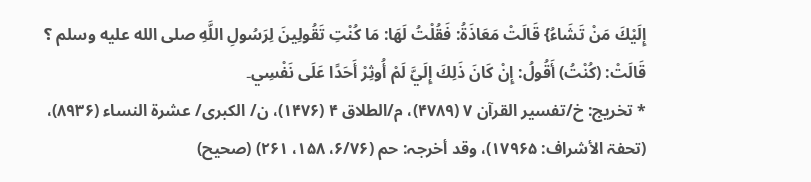إِلَيْكَ مَنْ تَشَاءُ} قَالَتْ مَعَاذَةُ: فَقُلْتُ لَهَا: مَا كُنْتِ تَقُولِينَ لِرَسُولِ اللَّهِ صلى الله عليه وسلم ؟ قَالَتْ: (كُنْتُ) أَقُولُ: إِنْ كَانَ ذَلِكَ إِلَيَّ لَمْ أُوثِرْ أَحَدًا عَلَى نَفْسِي۔
* تخريج: خ/تفسیر القرآن ۷ (۴۷۸۹)، م/الطلاق ۴ (۱۴۷۶)، ن/ الکبری/ عشرۃ النساء (۸۹۳۶)، (تحفۃ الأشراف: ۱۷۹۶۵)، وقد أخرجہ: حم (۶/۷۶، ۱۵۸، ۲۶۱) (صحیح)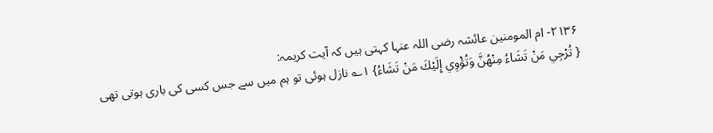۲۱۳۶- ام المومنین عائشہ رضی اللہ عنہا کہتی ہیں کہ آیت کریمہ:
{ تُرْجِي مَنْ تَشَاءُ مِنْهُنَّ وَتُؤْوِي إِلَيْكَ مَنْ تَشَاءُ} ۱؎ نازل ہوئی تو ہم میں سے جس کسی کی باری ہوتی تھی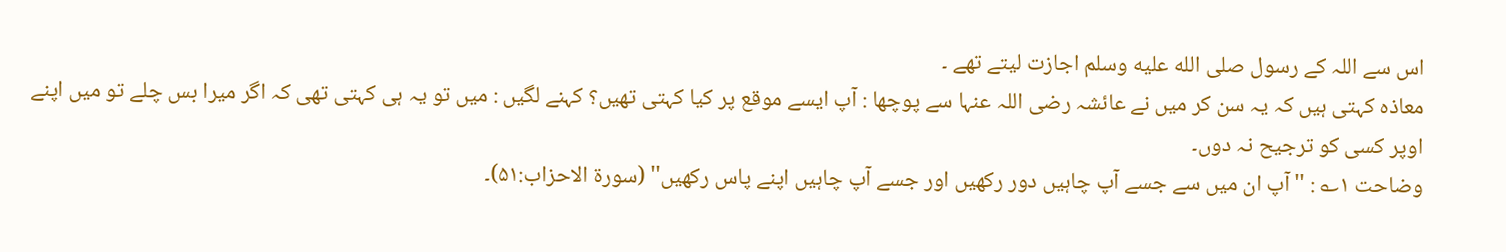اس سے اللہ کے رسول صلى الله عليه وسلم اجازت لیتے تھے ۔
معاذہ کہتی ہیں کہ یہ سن کر میں نے عائشہ رضی اللہ عنہا سے پوچھا : آپ ایسے موقع پر کیا کہتی تھیں؟ کہنے لگیں : میں تو یہ ہی کہتی تھی کہ اگر میرا بس چلے تو میں اپنے اوپر کسی کو ترجیح نہ دوں۔
وضاحت ۱؎ : ''آپ ان میں سے جسے آپ چاہیں دور رکھیں اور جسے آپ چاہیں اپنے پاس رکھیں'' (سورۃ الاحزاب:۵۱)۔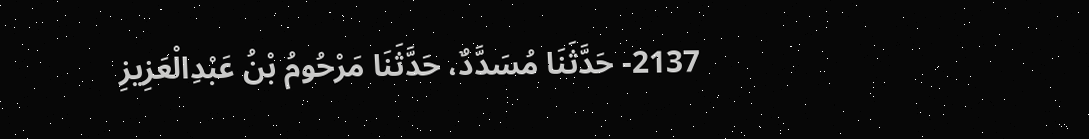2137- حَدَّثَنَا مُسَدَّدٌ، حَدَّثَنَا مَرْحُومُ بْنُ عَبْدِالْعَزِيزِ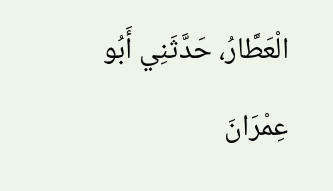الْعَطَّارُ، حَدَّثَنِي أَبُو عِمْرَانَ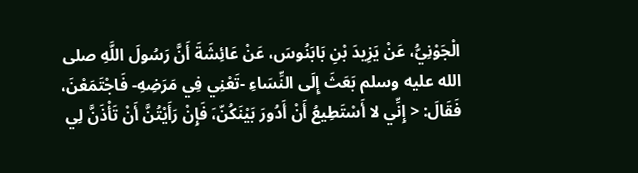الْجَوْنِيُّ، عَنْ يَزِيدَ بْنِ بَابَنُوسَ، عَنْ عَائِشَةَ أَنَّ رَسُولَ اللَّهِ صلى الله عليه وسلم بَعَثَ إِلَى النِّسَاءِ -تَعْنِي فِي مَرَضِهِ- فَاجْتَمَعْنَ، فَقَالَ: < إِنِّي لا أَسْتَطِيعُ أَنْ أَدُورَ بَيْنَكُنّ،َ فَإِنْ رَأَيْتُنَّ أَنْ تَأْذَنَّ لِي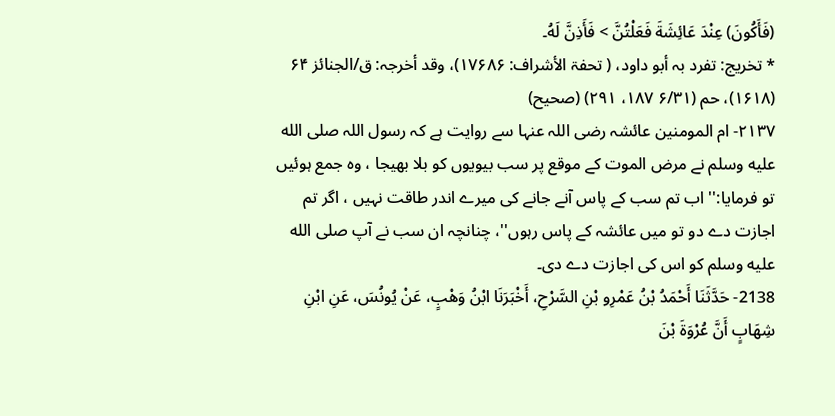(فَأَكُونَ) عِنْدَ عَائِشَةَ فَعَلْتُنَّ > فَأَذِنَّ لَهُ۔
* تخريج: تفرد بہ أبو داود، ( تحفۃ الأشراف: ۱۷۶۸۶)، وقد أخرجہ: ق/الجنائز ۶۴ (۱۶۱۸)، حم (۶/۳۱ ۱۸۷، ۲۹۱) (صحیح)
۲۱۳۷- ام المومنین عائشہ رضی اللہ عنہا سے روایت ہے کہ رسول اللہ صلى الله عليه وسلم نے مرض الموت کے موقع پر سب بیویوں کو بلا بھیجا ، وہ جمع ہوئیں تو فرمایا:'' اب تم سب کے پاس آنے جانے کی میرے اندر طاقت نہیں ، اگر تم اجازت دے دو تو میں عائشہ کے پاس رہوں''، چنانچہ ان سب نے آپ صلى الله عليه وسلم کو اس کی اجازت دے دی۔
2138- حَدَّثَنَا أَحْمَدُ بْنُ عَمْرِو بْنِ السَّرْحِ، أَخْبَرَنَا ابْنُ وَهْبٍ، عَنْ يُونُسَ، عَنِ ابْنِ شِهَابٍ أَنَّ عُرْوَةَ بْنَ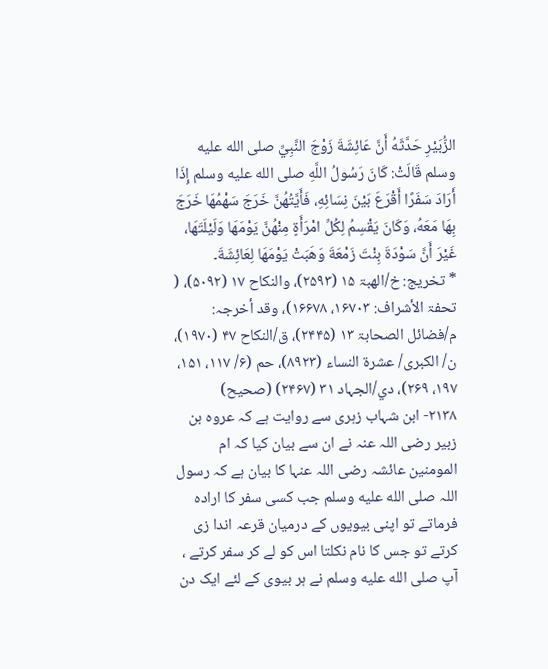الزُّبَيْرِ حَدَّثَهُ أَنَّ عَائِشَةَ زَوْجَ النَّبِيِّ صلى الله عليه وسلم قَالَتْ: كَانَ رَسُولُ اللَّهِ صلى الله عليه وسلم إِذَا أَرَادَ سَفَرًا أَقْرَعَ بَيْنَ نِسَائِهِ، فَأَيَّتُهُنَّ خَرَجَ سَهْمُهَا خَرَجَ بِهَا مَعَهُ، وَكَانَ يَقْسِمُ لِكُلِّ امْرَأَةٍ مِنْهُنَّ يَوْمَهَا وَلَيْلَتَهَا، غَيْرَ أَنَّ سَوْدَةَ بِنْتَ زَمْعَةَ وَهَبَتْ يَوْمَهَا لِعَائِشَةَ۔
* تخريج: خ/الھبۃ ۱۵ (۲۵۹۳)، والنکاح ۱۷ (۵۰۹۲)، ( تحفۃ الأشراف: ۱۶۷۰۳، ۱۶۶۷۸)، وقد أخرجہ: م/فضائل الصحابۃ ۱۳ (۲۴۴۵)، ق/النکاح ۴۷ (۱۹۷۰)، ن/ الکبری/ عشرۃ النساء (۸۹۲۳)، حم (۶/ ۱۱۷، ۱۵۱، ۱۹۷، ۲۶۹)، دي/الجہاد ۳۱ (۲۴۶۷) (صحیح)
۲۱۳۸- ابن شہاب زہری سے روایت ہے کہ عروہ بن زبیر رضی اللہ عنہ نے ان سے بیان کیا کہ ام المومنین عائشہ رضی اللہ عنہا کا بیان ہے کہ رسول اللہ صلى الله عليه وسلم جب کسی سفر کا ارادہ فرماتے تو اپنی بیویوں کے درمیان قرعہ اندا زی کرتے تو جس کا نام نکلتا اس کو لے کر سفر کرتے ، آپ صلى الله عليه وسلم نے ہر بیوی کے لئے ایک دن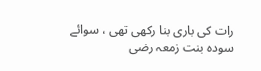رات کی باری بنا رکھی تھی ، سوائے سودہ بنت زمعہ رضی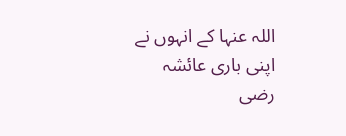اللہ عنہا کے انہوں نے اپنی باری عائشہ رضی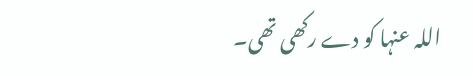اللہ عنہا کو دے رکھی تھی۔